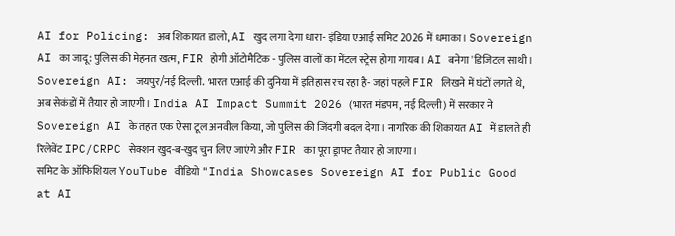AI for Policing: अब शिकायत डालो, AI खुद लगा देगा धारा- इंडिया एआई समिट 2026 में धमाका। Sovereign AI का जादू: पुलिस की मेहनत खत्म, FIR होगी ऑटोमैटिक - पुलिस वालों का मेंटल स्ट्रेस होगा गायब। AI बनेगा 'डिजिटल साथी।
Sovereign AI: जयपुर/नई दिल्ली. भारत एआई की दुनिया में इतिहास रच रहा है- जहां पहले FIR लिखने में घंटों लगते थे, अब सेकंडों में तैयार हो जाएगी। India AI Impact Summit 2026 (भारत मंडपम, नई दिल्ली) में सरकार ने Sovereign AI के तहत एक ऐसा टूल अनवील किया, जो पुलिस की जिंदगी बदल देगा। नागरिक की शिकायत AI में डालते ही रिलेवेंट IPC/CRPC सेक्शन खुद-ब-खुद चुन लिए जाएंगे और FIR का पूरा ड्राफ्ट तैयार हो जाएगा।
समिट के ऑफिशियल YouTube वीडियो "India Showcases Sovereign AI for Public Good at AI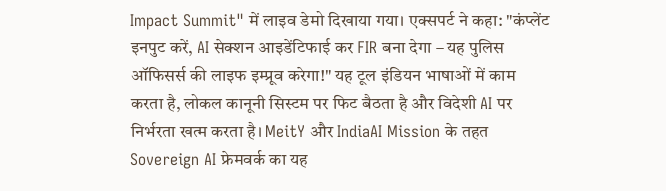Impact Summit" में लाइव डेमो दिखाया गया। एक्सपर्ट ने कहा: "कंप्लेंट इनपुट करें, AI सेक्शन आइडेंटिफाई कर FIR बना देगा – यह पुलिस ऑफिसर्स की लाइफ इम्प्रूव करेगा!" यह टूल इंडियन भाषाओं में काम करता है, लोकल कानूनी सिस्टम पर फिट बैठता है और विदेशी AI पर निर्भरता खत्म करता है। MeitY और IndiaAI Mission के तहत Sovereign AI फ्रेमवर्क का यह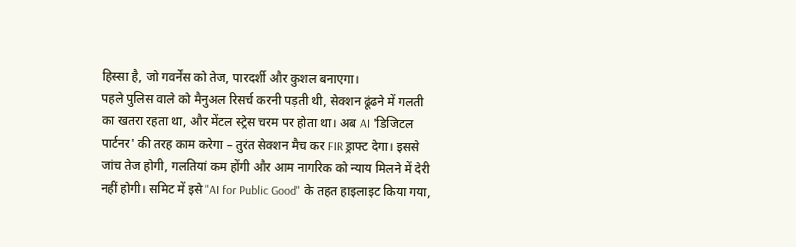हिस्सा है, जो गवर्नेंस को तेज, पारदर्शी और कुशल बनाएगा।
पहले पुलिस वाले को मैनुअल रिसर्च करनी पड़ती थी, सेक्शन ढूंढने में गलती का खतरा रहता था, और मेंटल स्ट्रेस चरम पर होता था। अब AI 'डिजिटल पार्टनर' की तरह काम करेगा – तुरंत सेक्शन मैच कर FIR ड्राफ्ट देगा। इससे जांच तेज होगी, गलतियां कम होंगी और आम नागरिक को न्याय मिलने में देरी नहीं होगी। समिट में इसे "AI for Public Good" के तहत हाइलाइट किया गया,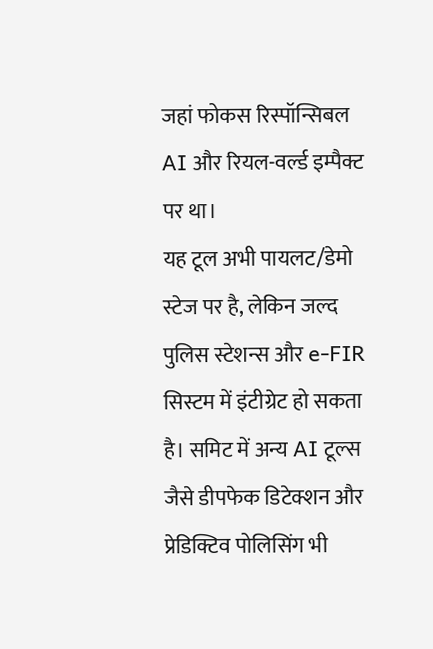जहां फोकस रिस्पॉन्सिबल AI और रियल-वर्ल्ड इम्पैक्ट पर था।
यह टूल अभी पायलट/डेमो स्टेज पर है, लेकिन जल्द पुलिस स्टेशन्स और e-FIR सिस्टम में इंटीग्रेट हो सकता है। समिट में अन्य AI टूल्स जैसे डीपफेक डिटेक्शन और प्रेडिक्टिव पोलिसिंग भी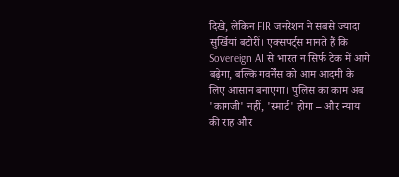दिखे, लेकिन FIR जनरेशन ने सबसे ज्यादा सुर्खियां बटोरीं। एक्सपर्ट्स मानते हैं कि Sovereign AI से भारत न सिर्फ टेक में आगे बढ़ेगा, बल्कि गवर्नेंस को आम आदमी के लिए आसान बनाएगा। पुलिस का काम अब 'कागजी' नहीं, 'स्मार्ट' होगा – और न्याय की राह और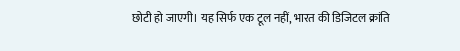छोटी हो जाएगी। यह सिर्फ एक टूल नहीं, भारत की डिजिटल क्रांति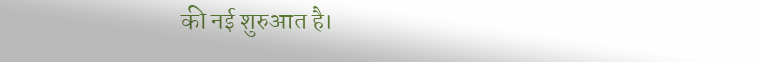की नई शुरुआत है।